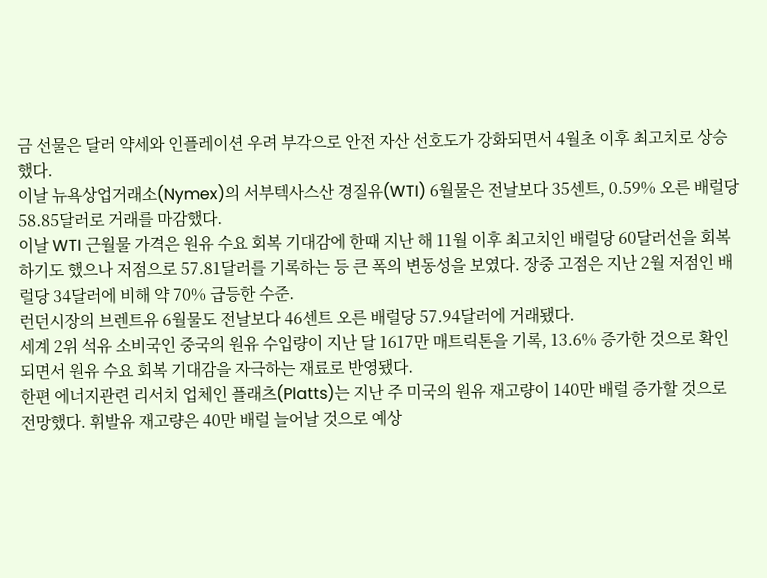금 선물은 달러 약세와 인플레이션 우려 부각으로 안전 자산 선호도가 강화되면서 4월초 이후 최고치로 상승했다.
이날 뉴욕상업거래소(Nymex)의 서부텍사스산 경질유(WTI) 6월물은 전날보다 35센트, 0.59% 오른 배럴당 58.85달러로 거래를 마감했다.
이날 WTI 근월물 가격은 원유 수요 회복 기대감에 한때 지난 해 11월 이후 최고치인 배럴당 60달러선을 회복하기도 했으나 저점으로 57.81달러를 기록하는 등 큰 폭의 변동성을 보였다. 장중 고점은 지난 2월 저점인 배럴당 34달러에 비해 약 70% 급등한 수준.
런던시장의 브렌트유 6월물도 전날보다 46센트 오른 배럴당 57.94달러에 거래됐다.
세계 2위 석유 소비국인 중국의 원유 수입량이 지난 달 1617만 매트릭톤을 기록, 13.6% 증가한 것으로 확인되면서 원유 수요 회복 기대감을 자극하는 재료로 반영됐다.
한편 에너지관련 리서치 업체인 플래츠(Platts)는 지난 주 미국의 원유 재고량이 140만 배럴 증가할 것으로 전망했다. 휘발유 재고량은 40만 배럴 늘어날 것으로 예상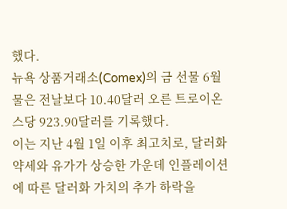했다.
뉴욕 상품거래소(Comex)의 금 선물 6월물은 전날보다 10.40달러 오른 트로이온스당 923.90달러를 기록했다.
이는 지난 4월 1일 이후 최고치로, 달러화 약세와 유가가 상승한 가운데 인플레이션에 따른 달러화 가치의 추가 하락을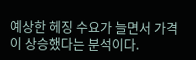예상한 헤징 수요가 늘면서 가격이 상승했다는 분석이다.